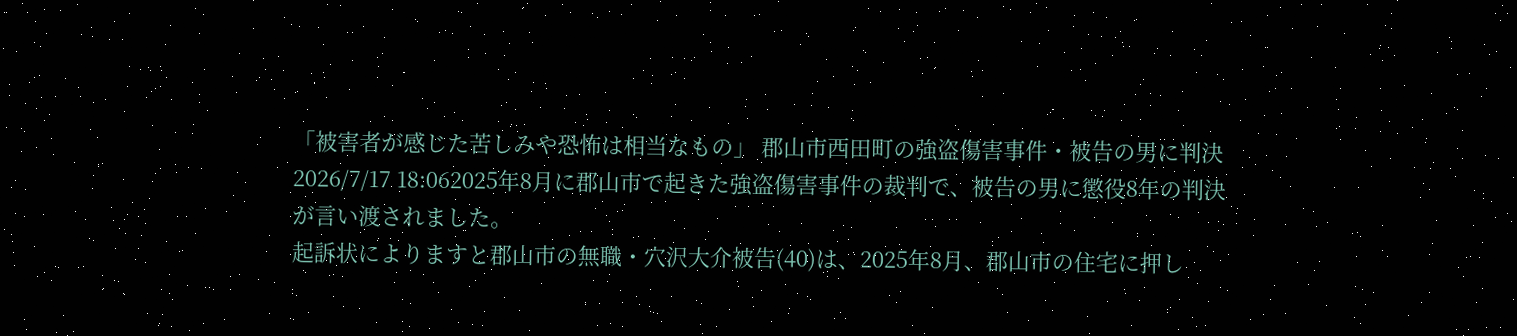「被害者が感じた苦しみや恐怖は相当なもの」 郡山市西田町の強盗傷害事件・被告の男に判決
2026/7/17 18:062025年8月に郡山市で起きた強盗傷害事件の裁判で、被告の男に懲役8年の判決が言い渡されました。
起訴状によりますと郡山市の無職・穴沢大介被告(40)は、2025年8月、郡山市の住宅に押し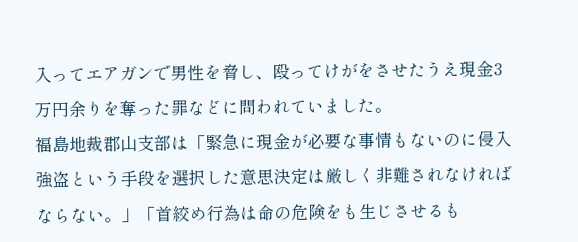入ってエアガンで男性を脅し、殴ってけがをさせたうえ現金3万円余りを奪った罪などに問われていました。
福島地裁郡山支部は「緊急に現金が必要な事情もないのに侵入強盗という手段を選択した意思決定は厳しく非難されなければならない。」「首絞め行為は命の危険をも生じさせるも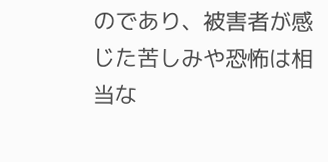のであり、被害者が感じた苦しみや恐怖は相当な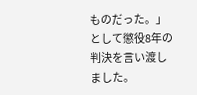ものだった。」として懲役8年の判決を言い渡しました。